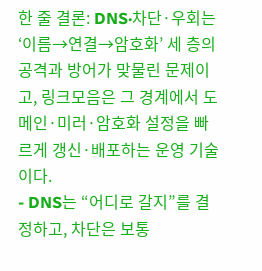한 줄 결론: DNS·차단·우회는 ‘이름→연결→암호화’ 세 층의 공격과 방어가 맞물린 문제이고, 링크모음은 그 경계에서 도메인·미러·암호화 설정을 빠르게 갱신·배포하는 운영 기술이다.
- DNS는 “어디로 갈지”를 결정하고, 차단은 보통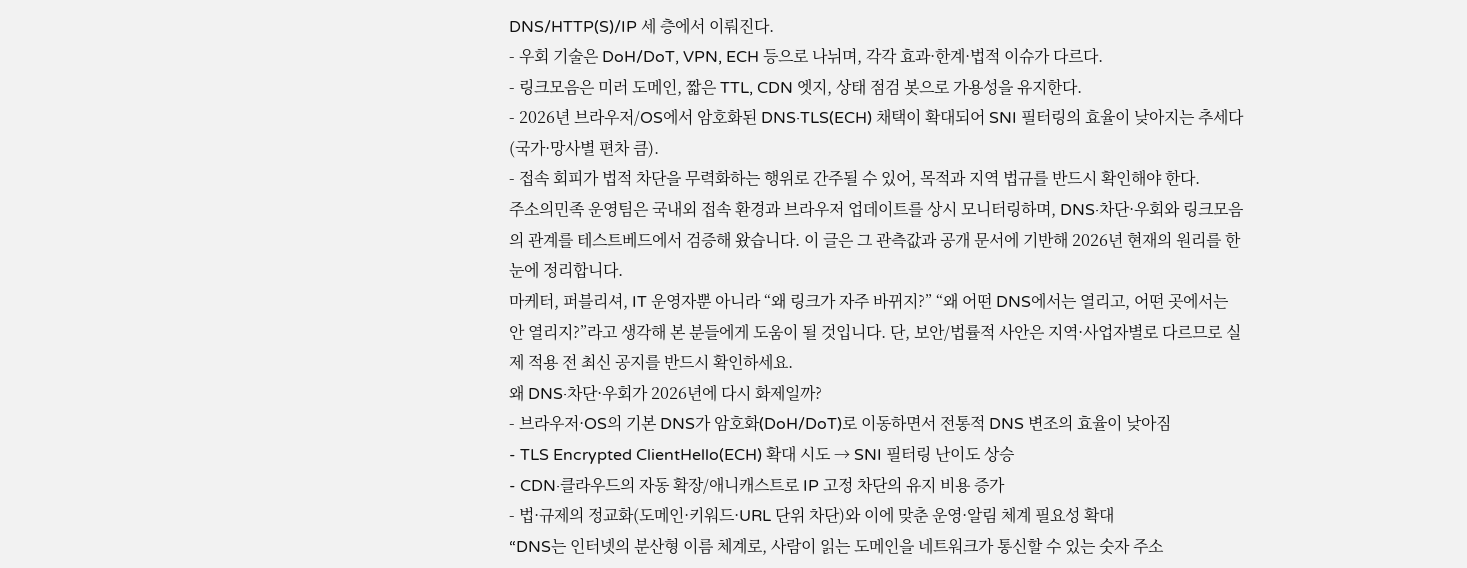DNS/HTTP(S)/IP 세 층에서 이뤄진다.
- 우회 기술은 DoH/DoT, VPN, ECH 등으로 나뉘며, 각각 효과·한계·법적 이슈가 다르다.
- 링크모음은 미러 도메인, 짧은 TTL, CDN 엣지, 상태 점검 봇으로 가용성을 유지한다.
- 2026년 브라우저/OS에서 암호화된 DNS·TLS(ECH) 채택이 확대되어 SNI 필터링의 효율이 낮아지는 추세다(국가·망사별 편차 큼).
- 접속 회피가 법적 차단을 무력화하는 행위로 간주될 수 있어, 목적과 지역 법규를 반드시 확인해야 한다.
주소의민족 운영팀은 국내외 접속 환경과 브라우저 업데이트를 상시 모니터링하며, DNS·차단·우회와 링크모음의 관계를 테스트베드에서 검증해 왔습니다. 이 글은 그 관측값과 공개 문서에 기반해 2026년 현재의 원리를 한눈에 정리합니다.
마케터, 퍼블리셔, IT 운영자뿐 아니라 “왜 링크가 자주 바뀌지?” “왜 어떤 DNS에서는 열리고, 어떤 곳에서는 안 열리지?”라고 생각해 본 분들에게 도움이 될 것입니다. 단, 보안/법률적 사안은 지역·사업자별로 다르므로 실제 적용 전 최신 공지를 반드시 확인하세요.
왜 DNS·차단·우회가 2026년에 다시 화제일까?
- 브라우저·OS의 기본 DNS가 암호화(DoH/DoT)로 이동하면서 전통적 DNS 변조의 효율이 낮아짐
- TLS Encrypted ClientHello(ECH) 확대 시도 → SNI 필터링 난이도 상승
- CDN·클라우드의 자동 확장/애니캐스트로 IP 고정 차단의 유지 비용 증가
- 법·규제의 정교화(도메인·키워드·URL 단위 차단)와 이에 맞춘 운영·알림 체계 필요성 확대
“DNS는 인터넷의 분산형 이름 체계로, 사람이 읽는 도메인을 네트워크가 통신할 수 있는 숫자 주소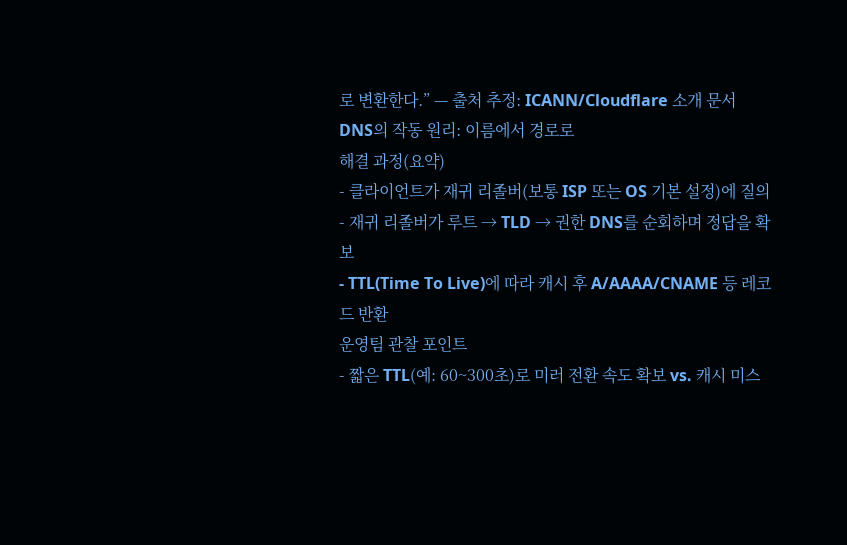로 변환한다.” — 출처 추정: ICANN/Cloudflare 소개 문서
DNS의 작동 원리: 이름에서 경로로
해결 과정(요약)
- 클라이언트가 재귀 리졸버(보통 ISP 또는 OS 기본 설정)에 질의
- 재귀 리졸버가 루트 → TLD → 권한 DNS를 순회하며 정답을 확보
- TTL(Time To Live)에 따라 캐시 후 A/AAAA/CNAME 등 레코드 반환
운영팀 관찰 포인트
- 짧은 TTL(예: 60~300초)로 미러 전환 속도 확보 vs. 캐시 미스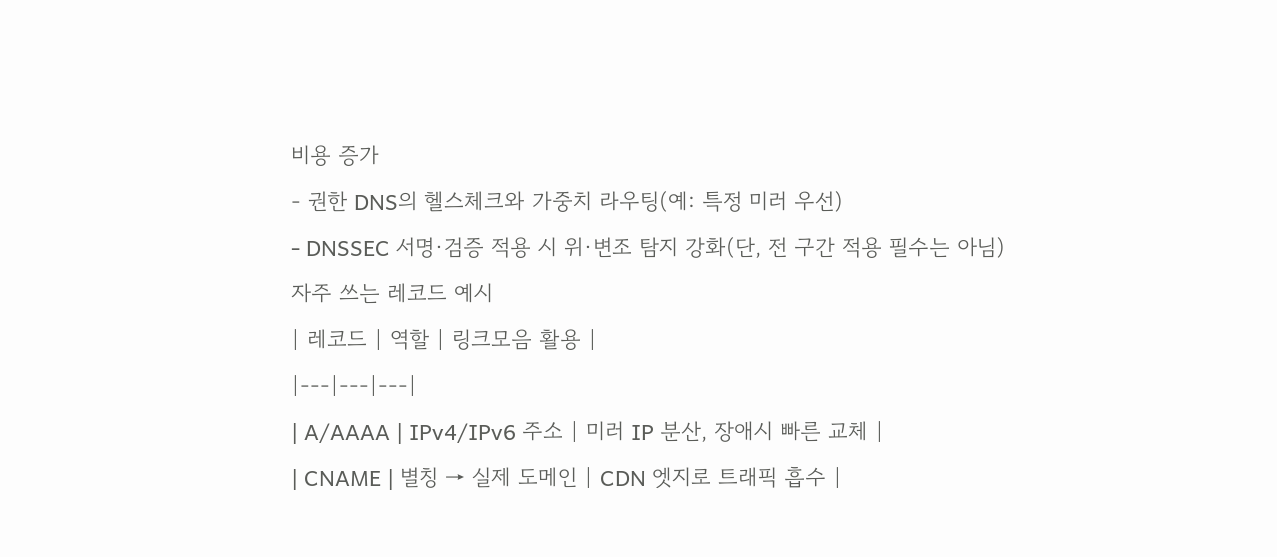비용 증가
- 권한 DNS의 헬스체크와 가중치 라우팅(예: 특정 미러 우선)
- DNSSEC 서명·검증 적용 시 위·변조 탐지 강화(단, 전 구간 적용 필수는 아님)
자주 쓰는 레코드 예시
| 레코드 | 역할 | 링크모음 활용 |
|---|---|---|
| A/AAAA | IPv4/IPv6 주소 | 미러 IP 분산, 장애시 빠른 교체 |
| CNAME | 별칭 → 실제 도메인 | CDN 엣지로 트래픽 흡수 |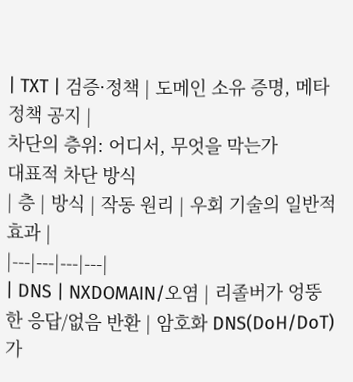| TXT | 검증·정책 | 도메인 소유 증명, 메타 정책 공지 |
차단의 층위: 어디서, 무엇을 막는가
대표적 차단 방식
| 층 | 방식 | 작동 원리 | 우회 기술의 일반적 효과 |
|---|---|---|---|
| DNS | NXDOMAIN/오염 | 리졸버가 엉뚱한 응답/없음 반환 | 암호화 DNS(DoH/DoT)가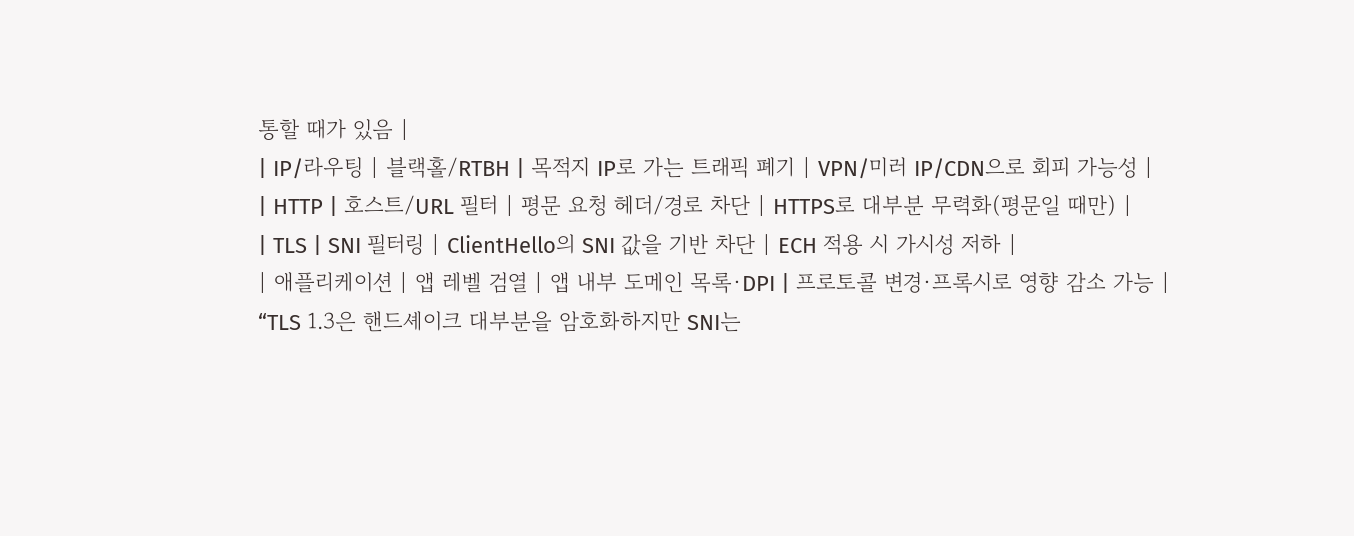통할 때가 있음 |
| IP/라우팅 | 블랙홀/RTBH | 목적지 IP로 가는 트래픽 폐기 | VPN/미러 IP/CDN으로 회피 가능성 |
| HTTP | 호스트/URL 필터 | 평문 요청 헤더/경로 차단 | HTTPS로 대부분 무력화(평문일 때만) |
| TLS | SNI 필터링 | ClientHello의 SNI 값을 기반 차단 | ECH 적용 시 가시성 저하 |
| 애플리케이션 | 앱 레벨 검열 | 앱 내부 도메인 목록·DPI | 프로토콜 변경·프록시로 영향 감소 가능 |
“TLS 1.3은 핸드셰이크 대부분을 암호화하지만 SNI는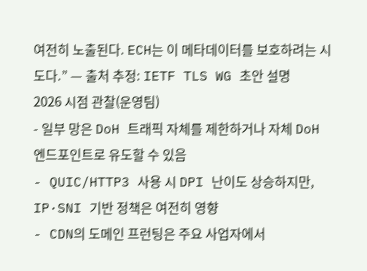여전히 노출된다. ECH는 이 메타데이터를 보호하려는 시도다.” — 출처 추정: IETF TLS WG 초안 설명
2026 시점 관찰(운영팀)
- 일부 망은 DoH 트래픽 자체를 제한하거나 자체 DoH 엔드포인트로 유도할 수 있음
- QUIC/HTTP3 사용 시 DPI 난이도 상승하지만, IP·SNI 기반 정책은 여전히 영향
- CDN의 도메인 프런팅은 주요 사업자에서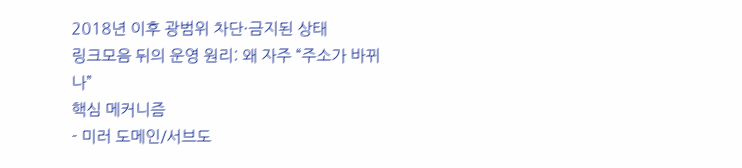2018년 이후 광범위 차단·금지된 상태
링크모음 뒤의 운영 원리: 왜 자주 “주소가 바뀌나”
핵심 메커니즘
- 미러 도메인/서브도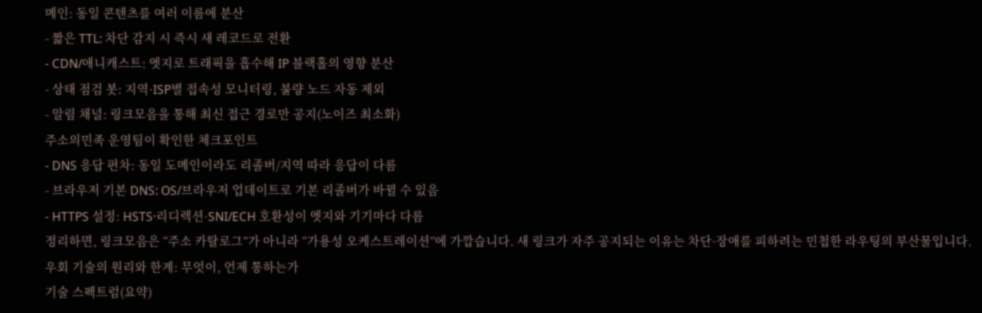메인: 동일 콘텐츠를 여러 이름에 분산
- 짧은 TTL: 차단 감지 시 즉시 새 레코드로 전환
- CDN/애니캐스트: 엣지로 트래픽을 흡수해 IP 블랙홀의 영향 분산
- 상태 점검 봇: 지역·ISP별 접속성 모니터링, 불량 노드 자동 제외
- 알림 채널: 링크모음을 통해 최신 접근 경로만 공지(노이즈 최소화)
주소의민족 운영팀이 확인한 체크포인트
- DNS 응답 편차: 동일 도메인이라도 리졸버/지역 따라 응답이 다름
- 브라우저 기본 DNS: OS/브라우저 업데이트로 기본 리졸버가 바뀔 수 있음
- HTTPS 설정: HSTS·리디렉션·SNI/ECH 호환성이 엣지와 기기마다 다름
정리하면, 링크모음은 “주소 카탈로그”가 아니라 “가용성 오케스트레이션”에 가깝습니다. 새 링크가 자주 공지되는 이유는 차단·장애를 피하려는 민첩한 라우팅의 부산물입니다.
우회 기술의 원리와 한계: 무엇이, 언제 통하는가
기술 스펙트럼(요약)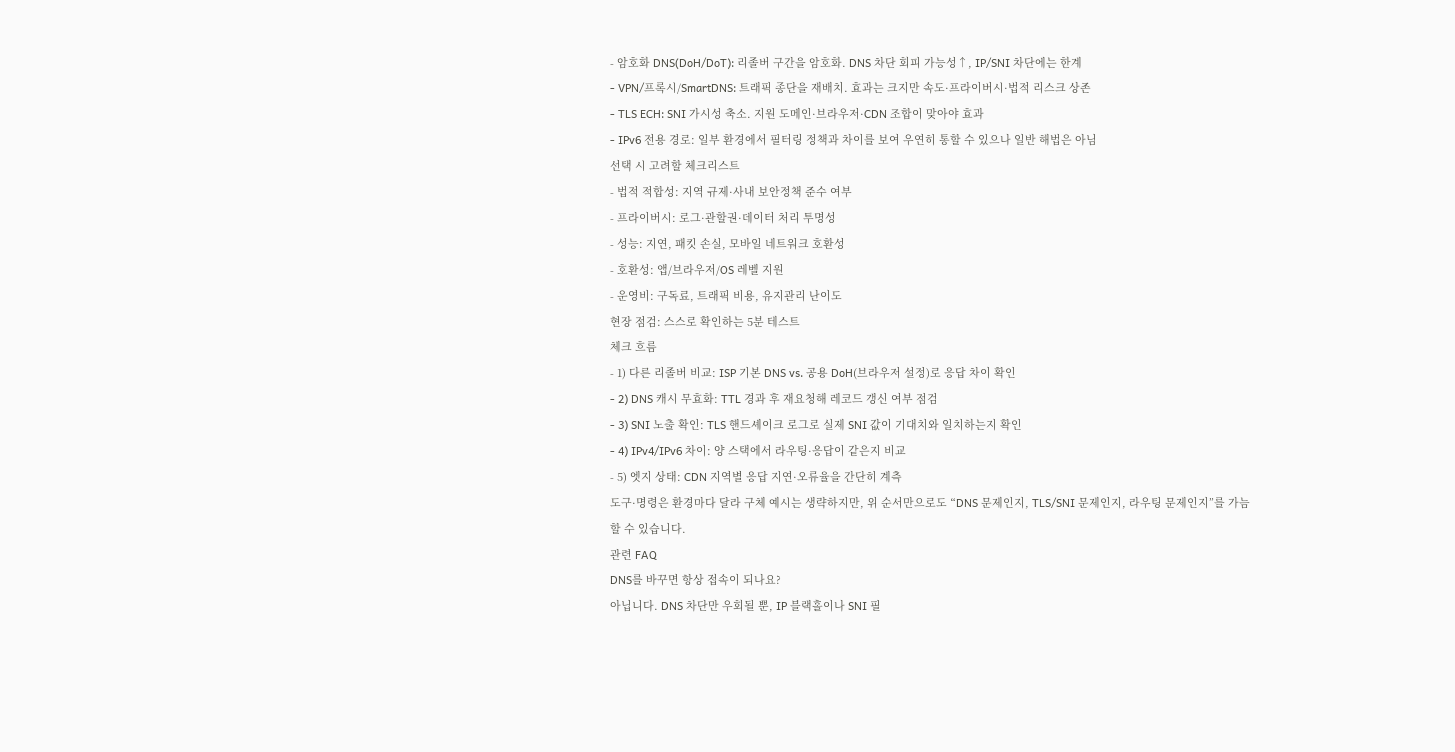- 암호화 DNS(DoH/DoT): 리졸버 구간을 암호화. DNS 차단 회피 가능성↑, IP/SNI 차단에는 한계
- VPN/프록시/SmartDNS: 트래픽 종단을 재배치. 효과는 크지만 속도·프라이버시·법적 리스크 상존
- TLS ECH: SNI 가시성 축소. 지원 도메인·브라우저·CDN 조합이 맞아야 효과
- IPv6 전용 경로: 일부 환경에서 필터링 정책과 차이를 보여 우연히 통할 수 있으나 일반 해법은 아님
선택 시 고려할 체크리스트
- 법적 적합성: 지역 규제·사내 보안정책 준수 여부
- 프라이버시: 로그·관할권·데이터 처리 투명성
- 성능: 지연, 패킷 손실, 모바일 네트워크 호환성
- 호환성: 앱/브라우저/OS 레벨 지원
- 운영비: 구독료, 트래픽 비용, 유지관리 난이도
현장 점검: 스스로 확인하는 5분 테스트
체크 흐름
- 1) 다른 리졸버 비교: ISP 기본 DNS vs. 공용 DoH(브라우저 설정)로 응답 차이 확인
- 2) DNS 캐시 무효화: TTL 경과 후 재요청해 레코드 갱신 여부 점검
- 3) SNI 노출 확인: TLS 핸드셰이크 로그로 실제 SNI 값이 기대치와 일치하는지 확인
- 4) IPv4/IPv6 차이: 양 스택에서 라우팅·응답이 같은지 비교
- 5) 엣지 상태: CDN 지역별 응답 지연·오류율을 간단히 계측
도구·명령은 환경마다 달라 구체 예시는 생략하지만, 위 순서만으로도 “DNS 문제인지, TLS/SNI 문제인지, 라우팅 문제인지”를 가늠할 수 있습니다.
관련 FAQ
DNS를 바꾸면 항상 접속이 되나요?
아닙니다. DNS 차단만 우회될 뿐, IP 블랙홀이나 SNI 필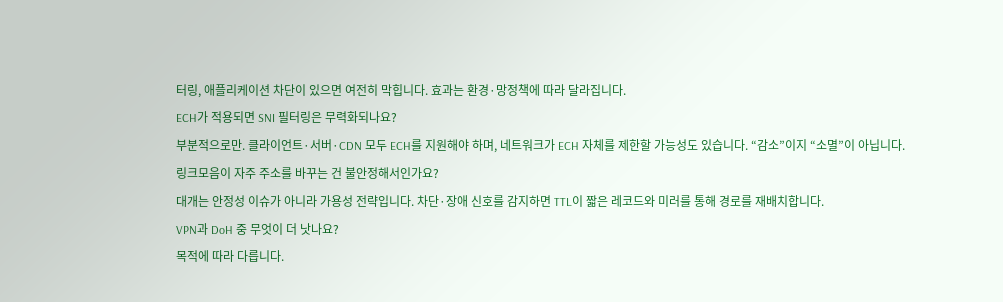터링, 애플리케이션 차단이 있으면 여전히 막힙니다. 효과는 환경·망정책에 따라 달라집니다.
ECH가 적용되면 SNI 필터링은 무력화되나요?
부분적으로만. 클라이언트·서버·CDN 모두 ECH를 지원해야 하며, 네트워크가 ECH 자체를 제한할 가능성도 있습니다. “감소”이지 “소멸”이 아닙니다.
링크모음이 자주 주소를 바꾸는 건 불안정해서인가요?
대개는 안정성 이슈가 아니라 가용성 전략입니다. 차단·장애 신호를 감지하면 TTL이 짧은 레코드와 미러를 통해 경로를 재배치합니다.
VPN과 DoH 중 무엇이 더 낫나요?
목적에 따라 다릅니다.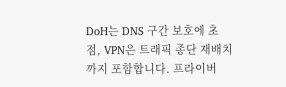DoH는 DNS 구간 보호에 초점, VPN은 트래픽 종단 재배치까지 포함합니다. 프라이버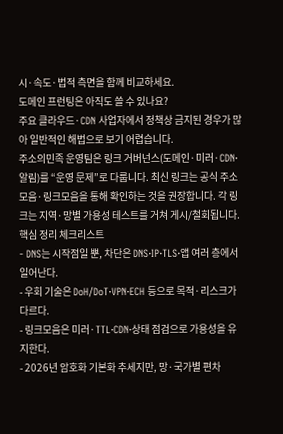시·속도·법적 측면을 함께 비교하세요.
도메인 프런팅은 아직도 쓸 수 있나요?
주요 클라우드·CDN 사업자에서 정책상 금지된 경우가 많아 일반적인 해법으로 보기 어렵습니다.
주소의민족 운영팀은 링크 거버넌스(도메인·미러·CDN·알림)를 “운영 문제”로 다룹니다. 최신 링크는 공식 주소모음·링크모음을 통해 확인하는 것을 권장합니다. 각 링크는 지역·망별 가용성 테스트를 거쳐 게시/철회됩니다.
핵심 정리 체크리스트
- DNS는 시작점일 뿐, 차단은 DNS·IP·TLS·앱 여러 층에서 일어난다.
- 우회 기술은 DoH/DoT·VPN·ECH 등으로 목적·리스크가 다르다.
- 링크모음은 미러·TTL·CDN·상태 점검으로 가용성을 유지한다.
- 2026년 암호화 기본화 추세지만, 망·국가별 편차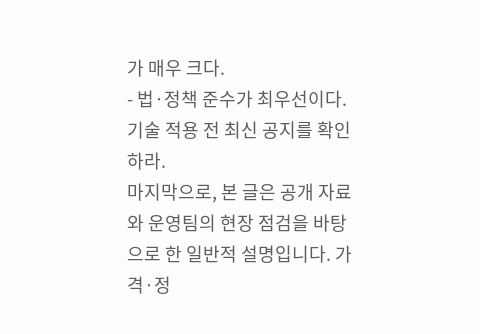가 매우 크다.
- 법·정책 준수가 최우선이다. 기술 적용 전 최신 공지를 확인하라.
마지막으로, 본 글은 공개 자료와 운영팀의 현장 점검을 바탕으로 한 일반적 설명입니다. 가격·정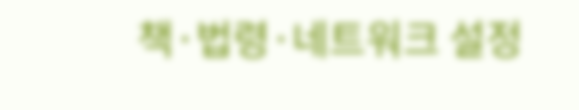책·법령·네트워크 설정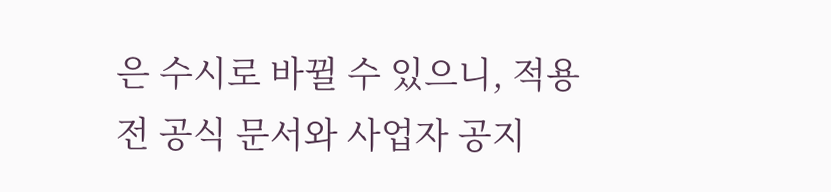은 수시로 바뀔 수 있으니, 적용 전 공식 문서와 사업자 공지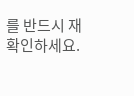를 반드시 재확인하세요.